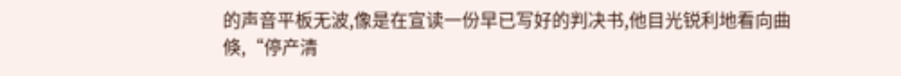的声音平板无波,像是在宣读一份早已写好的判决书,他目光锐利地看向曲倏,“停产清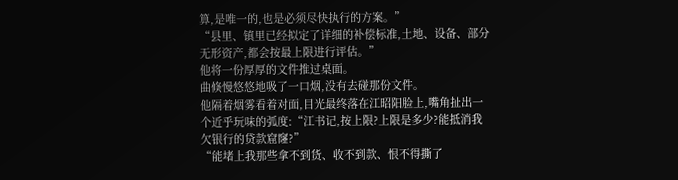算,是唯一的,也是必须尽快执行的方案。”
“县里、镇里已经拟定了详细的补偿标准,土地、设备、部分无形资产,都会按最上限进行评估。”
他将一份厚厚的文件推过桌面。
曲倏慢悠悠地吸了一口烟,没有去碰那份文件。
他隔着烟雾看着对面,目光最终落在江昭阳脸上,嘴角扯出一个近乎玩味的弧度:“江书记,按上限?上限是多少?能抵消我欠银行的贷款窟窿?”
“能堵上我那些拿不到货、收不到款、恨不得撕了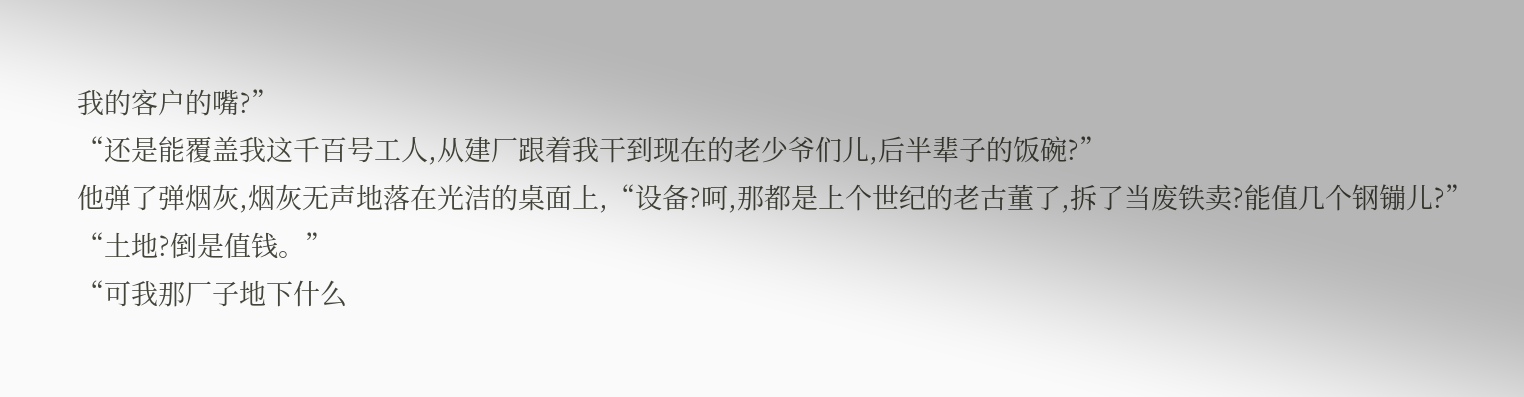我的客户的嘴?”
“还是能覆盖我这千百号工人,从建厂跟着我干到现在的老少爷们儿,后半辈子的饭碗?”
他弹了弹烟灰,烟灰无声地落在光洁的桌面上,“设备?呵,那都是上个世纪的老古董了,拆了当废铁卖?能值几个钢镚儿?”
“土地?倒是值钱。”
“可我那厂子地下什么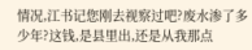情况,江书记您刚去视察过吧?废水渗了多少年?这钱,是县里出,还是从我那点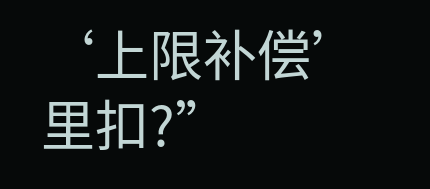‘上限补偿’里扣?”